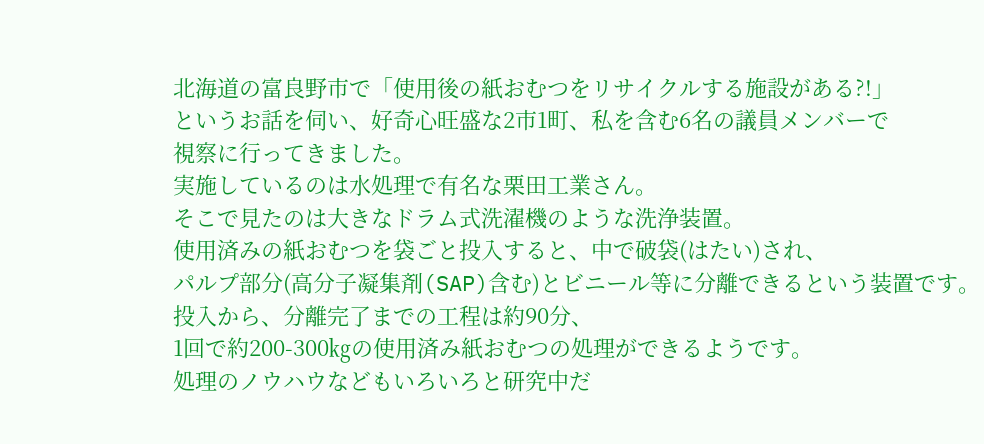北海道の富良野市で「使用後の紙おむつをリサイクルする施設がある?!」
というお話を伺い、好奇心旺盛な2市1町、私を含む6名の議員メンバーで
視察に行ってきました。
実施しているのは水処理で有名な栗田工業さん。
そこで見たのは大きなドラム式洗濯機のような洗浄装置。
使用済みの紙おむつを袋ごと投入すると、中で破袋(はたい)され、
パルプ部分(高分子凝集剤(SAP)含む)とビニール等に分離できるという装置です。
投入から、分離完了までの工程は約90分、
1回で約200-300㎏の使用済み紙おむつの処理ができるようです。
処理のノウハウなどもいろいろと研究中だ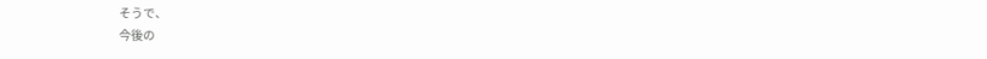そうで、
今後の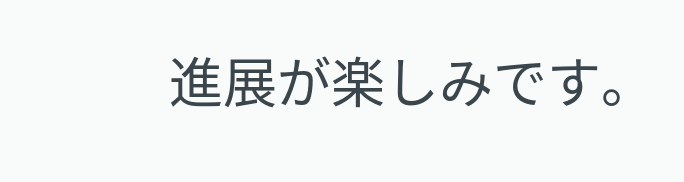進展が楽しみです。